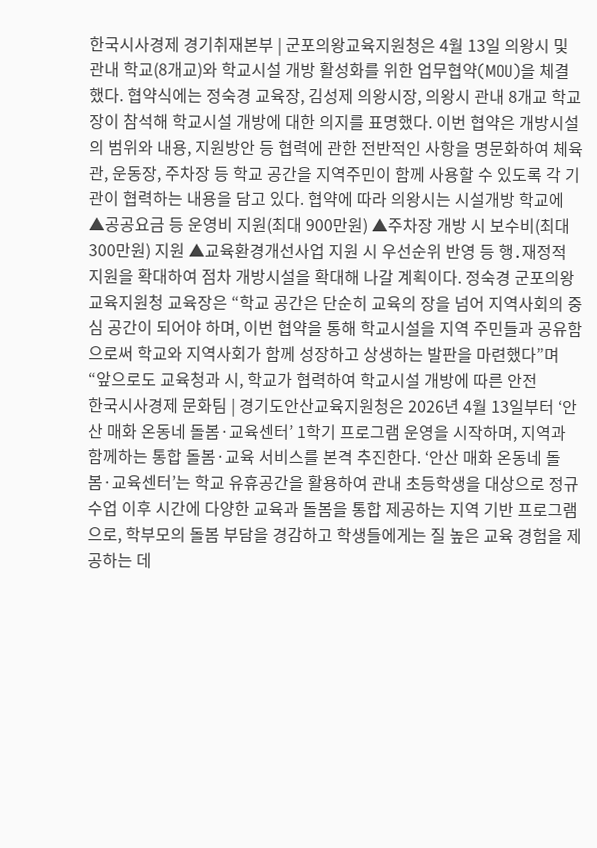한국시사경제 경기취재본부 | 군포의왕교육지원청은 4월 13일 의왕시 및 관내 학교(8개교)와 학교시설 개방 활성화를 위한 업무협약(MOU)을 체결했다. 협약식에는 정숙경 교육장, 김성제 의왕시장, 의왕시 관내 8개교 학교장이 참석해 학교시설 개방에 대한 의지를 표명했다. 이번 협약은 개방시설의 범위와 내용, 지원방안 등 협력에 관한 전반적인 사항을 명문화하여 체육관, 운동장, 주차장 등 학교 공간을 지역주민이 함께 사용할 수 있도록 각 기관이 협력하는 내용을 담고 있다. 협약에 따라 의왕시는 시설개방 학교에 ▲공공요금 등 운영비 지원(최대 900만원) ▲주차장 개방 시 보수비(최대 300만원) 지원 ▲교육환경개선사업 지원 시 우선순위 반영 등 행․재정적 지원을 확대하여 점차 개방시설을 확대해 나갈 계획이다. 정숙경 군포의왕교육지원청 교육장은 “학교 공간은 단순히 교육의 장을 넘어 지역사회의 중심 공간이 되어야 하며, 이번 협약을 통해 학교시설을 지역 주민들과 공유함으로써 학교와 지역사회가 함께 성장하고 상생하는 발판을 마련했다”며 “앞으로도 교육청과 시, 학교가 협력하여 학교시설 개방에 따른 안전
한국시사경제 문화팀 | 경기도안산교육지원청은 2026년 4월 13일부터 ‘안산 매화 온동네 돌봄·교육센터’ 1학기 프로그램 운영을 시작하며, 지역과 함께하는 통합 돌봄·교육 서비스를 본격 추진한다. ‘안산 매화 온동네 돌봄·교육센터’는 학교 유휴공간을 활용하여 관내 초등학생을 대상으로 정규수업 이후 시간에 다양한 교육과 돌봄을 통합 제공하는 지역 기반 프로그램으로, 학부모의 돌봄 부담을 경감하고 학생들에게는 질 높은 교육 경험을 제공하는 데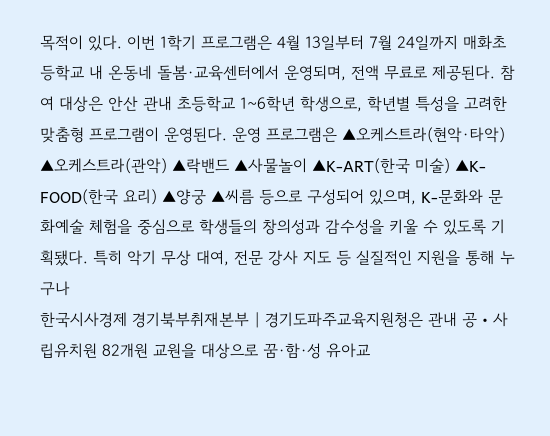목적이 있다. 이번 1학기 프로그램은 4월 13일부터 7월 24일까지 매화초등학교 내 온동네 돌봄·교육센터에서 운영되며, 전액 무료로 제공된다. 참여 대상은 안산 관내 초등학교 1~6학년 학생으로, 학년별 특성을 고려한 맞춤형 프로그램이 운영된다. 운영 프로그램은 ▲오케스트라(현악·타악) ▲오케스트라(관악) ▲락밴드 ▲사물놀이 ▲K-ART(한국 미술) ▲K-FOOD(한국 요리) ▲양궁 ▲씨름 등으로 구성되어 있으며, K-문화와 문화예술 체험을 중심으로 학생들의 창의성과 감수성을 키울 수 있도록 기획됐다. 특히 악기 무상 대여, 전문 강사 지도 등 실질적인 지원을 통해 누구나
한국시사경제 경기북부취재본부 | 경기도파주교육지원청은 관내 공‧사립유치원 82개원 교원을 대상으로 꿈·함·성 유아교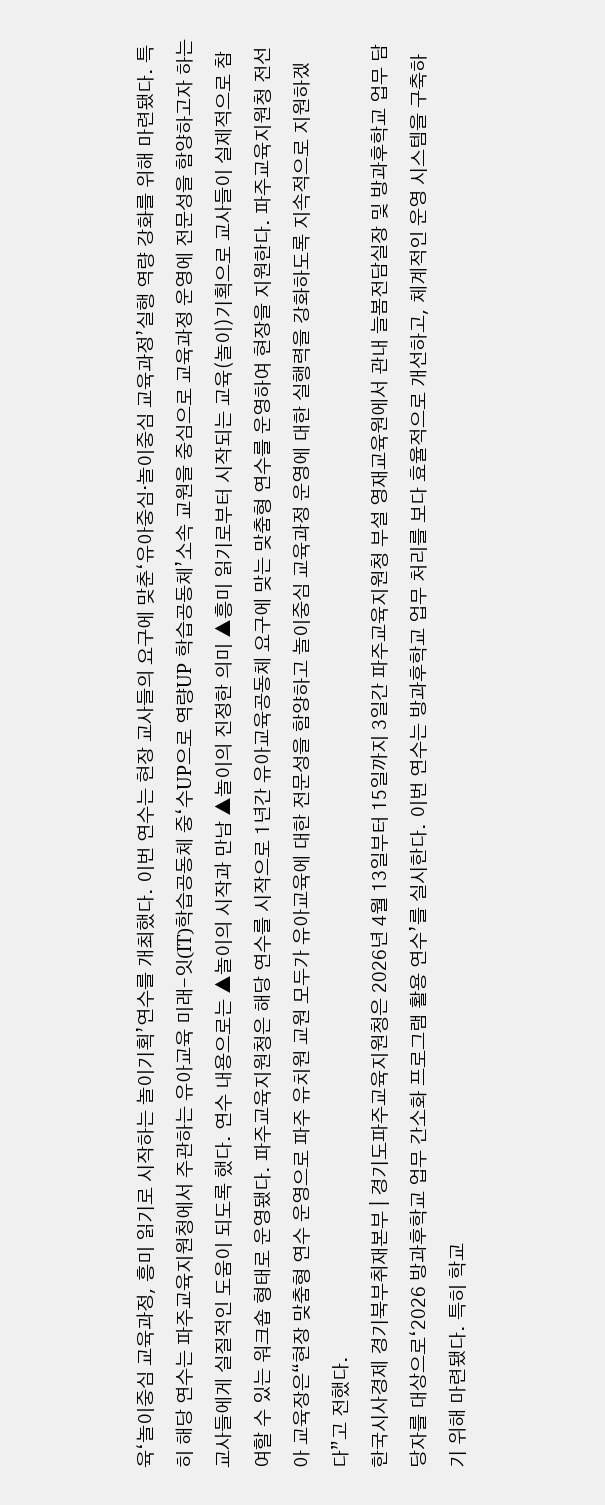육‘놀이중심 교육과정, 흥미 읽기로 시작하는 놀이기획’연수를 개최했다. 이번 연수는 현장 교사들의 요구에 맞춘‘유아중심·놀이중심 교육과정’실행 역량 강화를 위해 마련됐다. 특히 해당 연수는 파주교육지원청에서 주관하는 유아교육 미래-잇(IT)학습공동체 중‘수UP으로 역량UP 학습공동체’소속 교원을 중심으로 교육과정 운영에 전문성을 함양하고자 하는 교사들에게 실질적인 도움이 되도록 했다. 연수 내용으로는 ▲놀이의 시작과 만남 ▲놀이의 진정한 의미 ▲흥미 읽기로부터 시작되는 교육(놀이)기획으로 교사들이 실제적으로 참여할 수 있는 워크숍 형태로 운영됐다. 파주교육지원청은 해당 연수를 시작으로 1년간 유아교육공동체 요구에 맞는 맞춤형 연수를 운영하여 현장을 지원한다. 파주교육지원청 전선아 교육장은“현장 맞춤형 연수 운영으로 파주 유치원 교원 모두가 유아교육에 대한 전문성을 함양하고 놀이중심 교육과정 운영에 대한 실행력을 강화하도록 지속적으로 지원하겠다”고 전했다.
한국시사경제 경기북부취재본부 | 경기도파주교육지원청은 2026년 4월 13일부터 15일까지 3일간 파주교육지원청 부설 영재교육원에서 관내 늘봄전담실장 및 방과후학교 업무 담당자를 대상으로‘2026 방과후학교 업무 간소화 프로그램 활용 연수’를 실시한다. 이번 연수는 방과후학교 업무 처리를 보다 효율적으로 개선하고, 체계적인 운영 시스템을 구축하기 위해 마련됐다. 특히 학교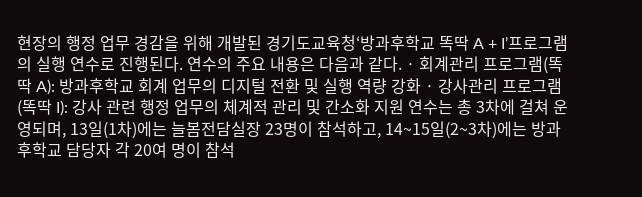현장의 행정 업무 경감을 위해 개발된 경기도교육청‘방과후학교 똑딱 A + I’프로그램의 실행 연수로 진행된다. 연수의 주요 내용은 다음과 같다. · 회계관리 프로그램(똑딱 A): 방과후학교 회계 업무의 디지털 전환 및 실행 역량 강화 · 강사관리 프로그램(똑딱 I): 강사 관련 행정 업무의 체계적 관리 및 간소화 지원 연수는 총 3차에 걸쳐 운영되며, 13일(1차)에는 늘봄전담실장 23명이 참석하고, 14~15일(2~3차)에는 방과후학교 담당자 각 20여 명이 참석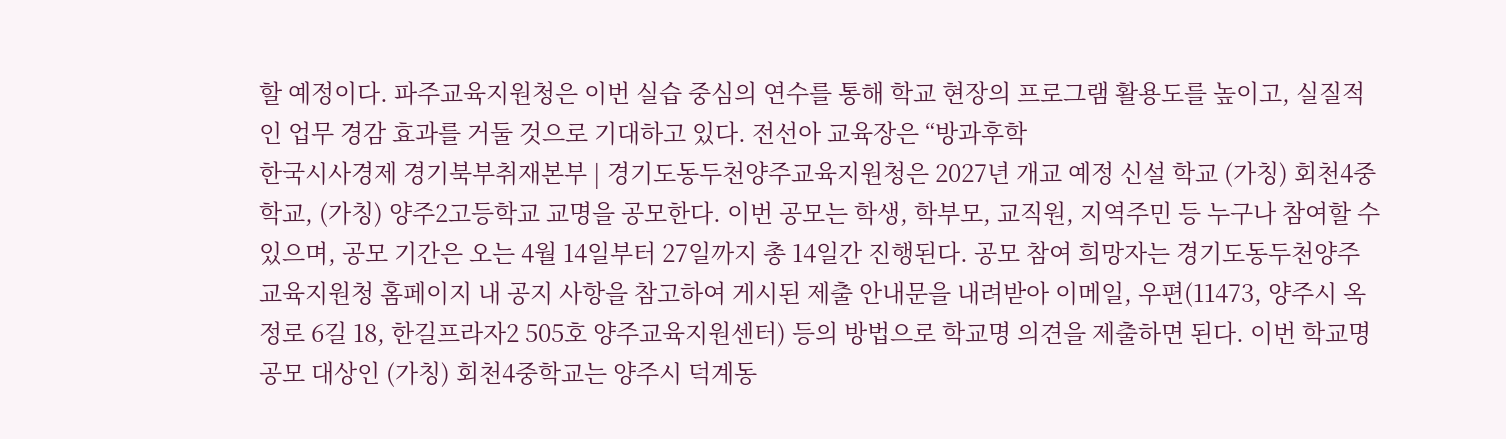할 예정이다. 파주교육지원청은 이번 실습 중심의 연수를 통해 학교 현장의 프로그램 활용도를 높이고, 실질적인 업무 경감 효과를 거둘 것으로 기대하고 있다. 전선아 교육장은 “방과후학
한국시사경제 경기북부취재본부 | 경기도동두천양주교육지원청은 2027년 개교 예정 신설 학교 (가칭) 회천4중학교, (가칭) 양주2고등학교 교명을 공모한다. 이번 공모는 학생, 학부모, 교직원, 지역주민 등 누구나 참여할 수 있으며, 공모 기간은 오는 4월 14일부터 27일까지 총 14일간 진행된다. 공모 참여 희망자는 경기도동두천양주교육지원청 홈페이지 내 공지 사항을 참고하여 게시된 제출 안내문을 내려받아 이메일, 우편(11473, 양주시 옥정로 6길 18, 한길프라자2 505호 양주교육지원센터) 등의 방법으로 학교명 의견을 제출하면 된다. 이번 학교명 공모 대상인 (가칭) 회천4중학교는 양주시 덕계동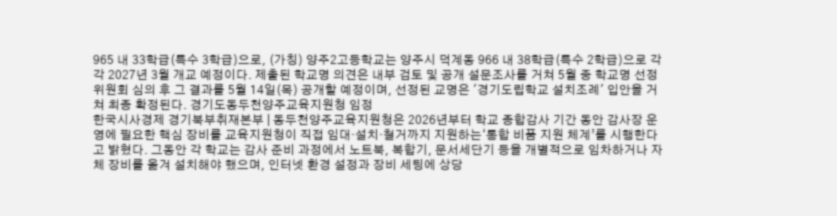965 내 33학급(특수 3학급)으로, (가칭) 양주2고등학교는 양주시 덕계동 966 내 38학급(특수 2학급)으로 각각 2027년 3월 개교 예정이다. 제출된 학교명 의견은 내부 검토 및 공개 설문조사를 거쳐 5월 중 학교명 선정위원회 심의 후 그 결과를 5월 14일(목) 공개할 예정이며, 선정된 교명은 '경기도립학교 설치조례' 입안을 거쳐 최종 확정된다. 경기도동두천양주교육지원청 임정
한국시사경제 경기북부취재본부 | 동두천양주교육지원청은 2026년부터 학교 종합감사 기간 동안 감사장 운영에 필요한 핵심 장비를 교육지원청이 직접 임대·설치·철거까지 지원하는‘통합 비품 지원 체계’를 시행한다고 밝혔다. 그동안 각 학교는 감사 준비 과정에서 노트북, 복합기, 문서세단기 등을 개별적으로 임차하거나 자체 장비를 옮겨 설치해야 했으며, 인터넷 환경 설정과 장비 세팅에 상당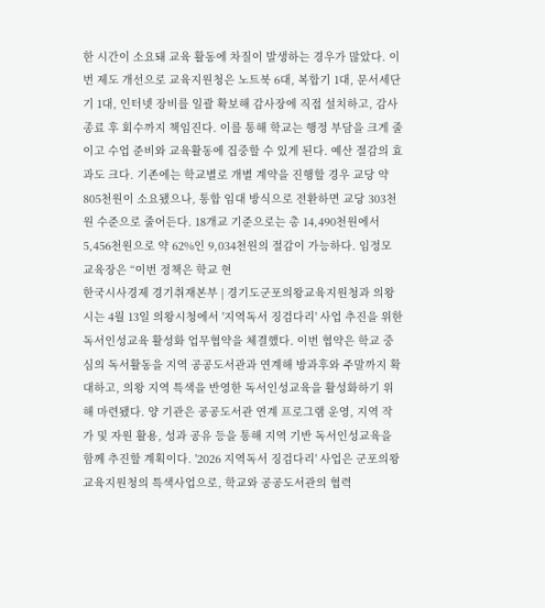한 시간이 소요돼 교육 활동에 차질이 발생하는 경우가 많았다. 이번 제도 개선으로 교육지원청은 노트북 6대, 복합기 1대, 문서세단기 1대, 인터넷 장비를 일괄 확보해 감사장에 직접 설치하고, 감사 종료 후 회수까지 책임진다. 이를 통해 학교는 행정 부담을 크게 줄이고 수업 준비와 교육활동에 집중할 수 있게 된다. 예산 절감의 효과도 크다. 기존에는 학교별로 개별 계약을 진행할 경우 교당 약 805천원이 소요됐으나, 통합 임대 방식으로 전환하면 교당 303천원 수준으로 줄어든다. 18개교 기준으로는 총 14,490천원에서 5,456천원으로 약 62%인 9,034천원의 절감이 가능하다. 임정모 교육장은 “이번 정책은 학교 현
한국시사경제 경기취재본부 | 경기도군포의왕교육지원청과 의왕시는 4월 13일 의왕시청에서 '지역독서 징검다리' 사업 추진을 위한 독서인성교육 활성화 업무협약을 체결했다. 이번 협약은 학교 중심의 독서활동을 지역 공공도서관과 연계해 방과후와 주말까지 확대하고, 의왕 지역 특색을 반영한 독서인성교육을 활성화하기 위해 마련됐다. 양 기관은 공공도서관 연계 프로그램 운영, 지역 작가 및 자원 활용, 성과 공유 등을 통해 지역 기반 독서인성교육을 함께 추진할 계획이다. '2026 지역독서 징검다리' 사업은 군포의왕교육지원청의 특색사업으로, 학교와 공공도서관의 협력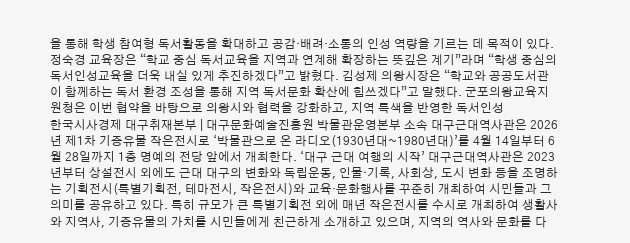을 통해 학생 참여형 독서활동을 확대하고 공감·배려·소통의 인성 역량을 기르는 데 목적이 있다. 정숙경 교육장은 “학교 중심 독서교육을 지역과 연계해 확장하는 뜻깊은 계기”라며 “학생 중심의 독서인성교육을 더욱 내실 있게 추진하겠다”고 밝혔다. 김성제 의왕시장은 “학교와 공공도서관이 함께하는 독서 환경 조성을 통해 지역 독서문화 확산에 힘쓰겠다”고 말했다. 군포의왕교육지원청은 이번 협약을 바탕으로 의왕시와 협력을 강화하고, 지역 특색을 반영한 독서인성
한국시사경제 대구취재본부 | 대구문화예술진흥원 박물관운영본부 소속 대구근대역사관은 2026년 제1차 기증유물 작은전시로 ‘박물관으로 온 라디오(1930년대~1980년대)’를 4월 14일부터 6월 28일까지 1층 명예의 전당 앞에서 개최한다. ‘대구 근대 여행의 시작’ 대구근대역사관은 2023년부터 상설전시 외에도 근대 대구의 변화와 독립운동, 인물·기록, 사회상, 도시 변화 등을 조명하는 기획전시(특별기획전, 테마전시, 작은전시)와 교육·문화행사를 꾸준히 개최하여 시민들과 그 의미를 공유하고 있다. 특히 규모가 큰 특별기획전 외에 매년 작은전시를 수시로 개최하여 생활사와 지역사, 기증유물의 가치를 시민들에게 친근하게 소개하고 있으며, 지역의 역사와 문화를 다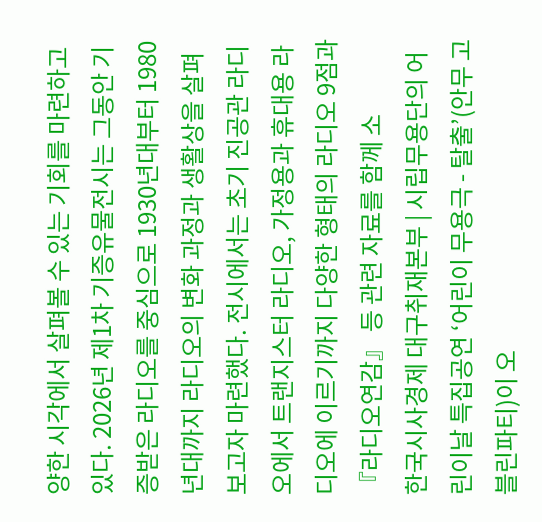양한 시각에서 살펴볼 수 있는 기회를 마련하고 있다. 2026년 제1차 기증유물전시는 그동안 기증받은 라디오를 중심으로 1930년대부터 1980년대까지 라디오의 변화 과정과 생활상을 살펴보고자 마련했다. 전시에서는 초기 진공관 라디오에서 트랜지스터 라디오, 가정용과 휴대용 라디오에 이르기까지 다양한 형태의 라디오 9점과 『라디오연감』 등 관련 자료를 함께 소
한국시사경제 대구취재본부 | 시립무용단의 어린이날 특집공연 ‘어린이 무용극 - 탈출’(안무 고블린파티)이 오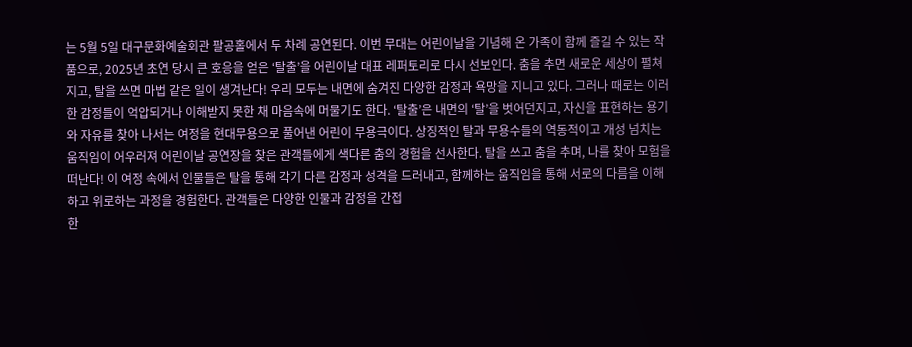는 5월 5일 대구문화예술회관 팔공홀에서 두 차례 공연된다. 이번 무대는 어린이날을 기념해 온 가족이 함께 즐길 수 있는 작품으로, 2025년 초연 당시 큰 호응을 얻은 ‘탈출’을 어린이날 대표 레퍼토리로 다시 선보인다. 춤을 추면 새로운 세상이 펼쳐지고, 탈을 쓰면 마법 같은 일이 생겨난다! 우리 모두는 내면에 숨겨진 다양한 감정과 욕망을 지니고 있다. 그러나 때로는 이러한 감정들이 억압되거나 이해받지 못한 채 마음속에 머물기도 한다. ‘탈출’은 내면의 ‘탈’을 벗어던지고, 자신을 표현하는 용기와 자유를 찾아 나서는 여정을 현대무용으로 풀어낸 어린이 무용극이다. 상징적인 탈과 무용수들의 역동적이고 개성 넘치는 움직임이 어우러져 어린이날 공연장을 찾은 관객들에게 색다른 춤의 경험을 선사한다. 탈을 쓰고 춤을 추며, 나를 찾아 모험을 떠난다! 이 여정 속에서 인물들은 탈을 통해 각기 다른 감정과 성격을 드러내고, 함께하는 움직임을 통해 서로의 다름을 이해하고 위로하는 과정을 경험한다. 관객들은 다양한 인물과 감정을 간접
한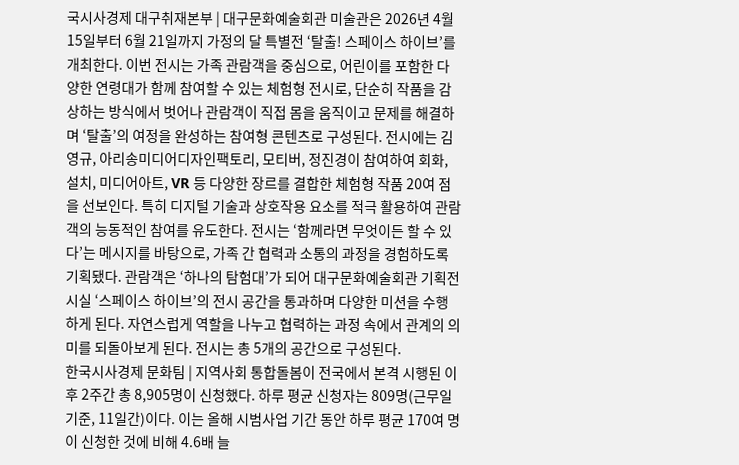국시사경제 대구취재본부 | 대구문화예술회관 미술관은 2026년 4월 15일부터 6월 21일까지 가정의 달 특별전 ‘탈출! 스페이스 하이브’를 개최한다. 이번 전시는 가족 관람객을 중심으로, 어린이를 포함한 다양한 연령대가 함께 참여할 수 있는 체험형 전시로, 단순히 작품을 감상하는 방식에서 벗어나 관람객이 직접 몸을 움직이고 문제를 해결하며 ‘탈출’의 여정을 완성하는 참여형 콘텐츠로 구성된다. 전시에는 김영규, 아리송미디어디자인팩토리, 모티버, 정진경이 참여하여 회화, 설치, 미디어아트, VR 등 다양한 장르를 결합한 체험형 작품 20여 점을 선보인다. 특히 디지털 기술과 상호작용 요소를 적극 활용하여 관람객의 능동적인 참여를 유도한다. 전시는 ‘함께라면 무엇이든 할 수 있다’는 메시지를 바탕으로, 가족 간 협력과 소통의 과정을 경험하도록 기획됐다. 관람객은 ‘하나의 탐험대’가 되어 대구문화예술회관 기획전시실 ‘스페이스 하이브’의 전시 공간을 통과하며 다양한 미션을 수행하게 된다. 자연스럽게 역할을 나누고 협력하는 과정 속에서 관계의 의미를 되돌아보게 된다. 전시는 총 5개의 공간으로 구성된다.
한국시사경제 문화팀 | 지역사회 통합돌봄이 전국에서 본격 시행된 이후 2주간 총 8,905명이 신청했다. 하루 평균 신청자는 809명(근무일 기준, 11일간)이다. 이는 올해 시범사업 기간 동안 하루 평균 170여 명이 신청한 것에 비해 4.6배 늘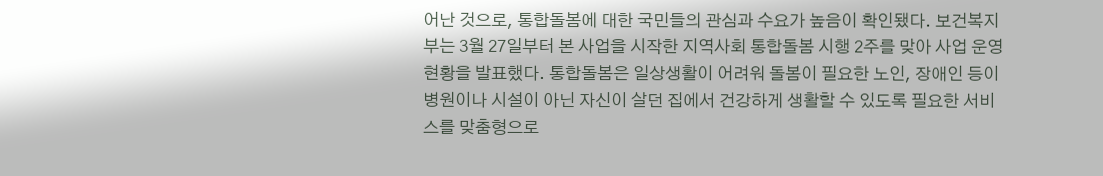어난 것으로, 통합돌봄에 대한 국민들의 관심과 수요가 높음이 확인됐다. 보건복지부는 3월 27일부터 본 사업을 시작한 지역사회 통합돌봄 시행 2주를 맞아 사업 운영현황을 발표했다. 통합돌봄은 일상생활이 어려워 돌봄이 필요한 노인, 장애인 등이 병원이나 시설이 아닌 자신이 살던 집에서 건강하게 생활할 수 있도록 필요한 서비스를 맞춤형으로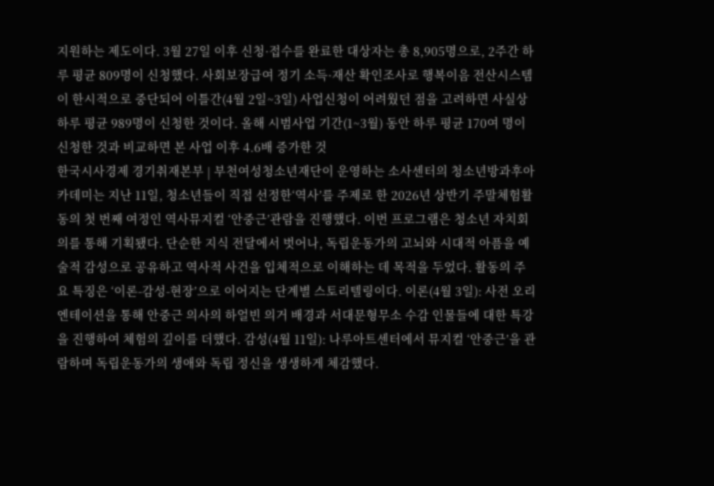지원하는 제도이다. 3월 27일 이후 신청·접수를 완료한 대상자는 총 8,905명으로, 2주간 하루 평균 809명이 신청했다. 사회보장급여 정기 소득·재산 확인조사로 행복이음 전산시스템이 한시적으로 중단되어 이틀간(4월 2일~3일) 사업신청이 어려웠던 점을 고려하면 사실상 하루 평균 989명이 신청한 것이다. 올해 시범사업 기간(1~3월) 동안 하루 평균 170여 명이 신청한 것과 비교하면 본 사업 이후 4.6배 증가한 것
한국시사경제 경기취재본부 | 부천여성청소년재단이 운영하는 소사센터의 청소년방과후아카데미는 지난 11일, 청소년들이 직접 선정한‘역사’를 주제로 한 2026년 상반기 주말체험활동의 첫 번째 여정인 역사뮤지컬 ‘안중근’관람을 진행했다. 이번 프로그램은 청소년 자치회의를 통해 기획됐다. 단순한 지식 전달에서 벗어나, 독립운동가의 고뇌와 시대적 아픔을 예술적 감성으로 공유하고 역사적 사건을 입체적으로 이해하는 데 목적을 두었다. 활동의 주요 특징은 ‘이론-감성-현장’으로 이어지는 단계별 스토리텔링이다. 이론(4월 3일): 사전 오리엔테이션을 통해 안중근 의사의 하얼빈 의거 배경과 서대문형무소 수감 인물들에 대한 특강을 진행하여 체험의 깊이를 더했다. 감성(4월 11일): 나루아트센터에서 뮤지컬 ‘안중근’을 관람하며 독립운동가의 생애와 독립 정신을 생생하게 체감했다.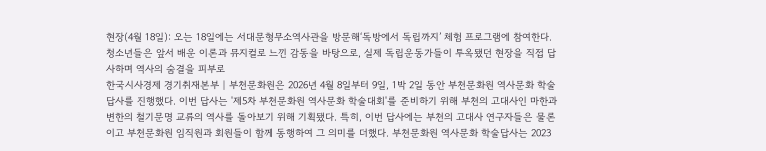현장(4월 18일): 오는 18일에는 서대문형무소역사관을 방문해‘독방에서 독립까지’ 체험 프로그램에 참여한다. 청소년들은 앞서 배운 이론과 뮤지컬로 느낀 감동을 바탕으로, 실제 독립운동가들이 투옥됐던 현장을 직접 답사하며 역사의 숨결을 피부로
한국시사경제 경기취재본부 | 부천문화원은 2026년 4월 8일부터 9일, 1박 2일 동안 부천문화원 역사문화 학술답사를 진행했다. 이번 답사는 '제5차 부천문화원 역사문화 학술대회'를 준비하기 위해 부천의 고대사인 마한과 변한의 철기문명 교류의 역사를 돌아보기 위해 기획됐다. 특히, 이번 답사에는 부천의 고대사 연구자들은 물론이고 부천문화원 임직원과 회원들이 함께 동행하여 그 의미를 더했다. 부천문화원 역사문화 학술답사는 2023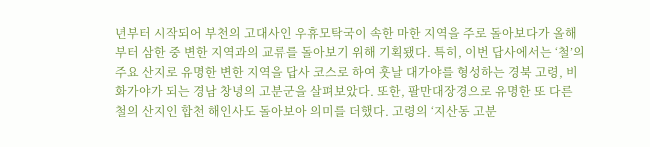년부터 시작되어 부천의 고대사인 우휴모탁국이 속한 마한 지역을 주로 돌아보다가 올해부터 삼한 중 변한 지역과의 교류를 돌아보기 위해 기획됐다. 특히, 이번 답사에서는 ‘철’의 주요 산지로 유명한 변한 지역을 답사 코스로 하여 훗날 대가야를 형성하는 경북 고령, 비화가야가 되는 경남 창녕의 고분군을 살펴보았다. 또한, 팔만대장경으로 유명한 또 다른 철의 산지인 합천 해인사도 돌아보아 의미를 더했다. 고령의 ‘지산동 고분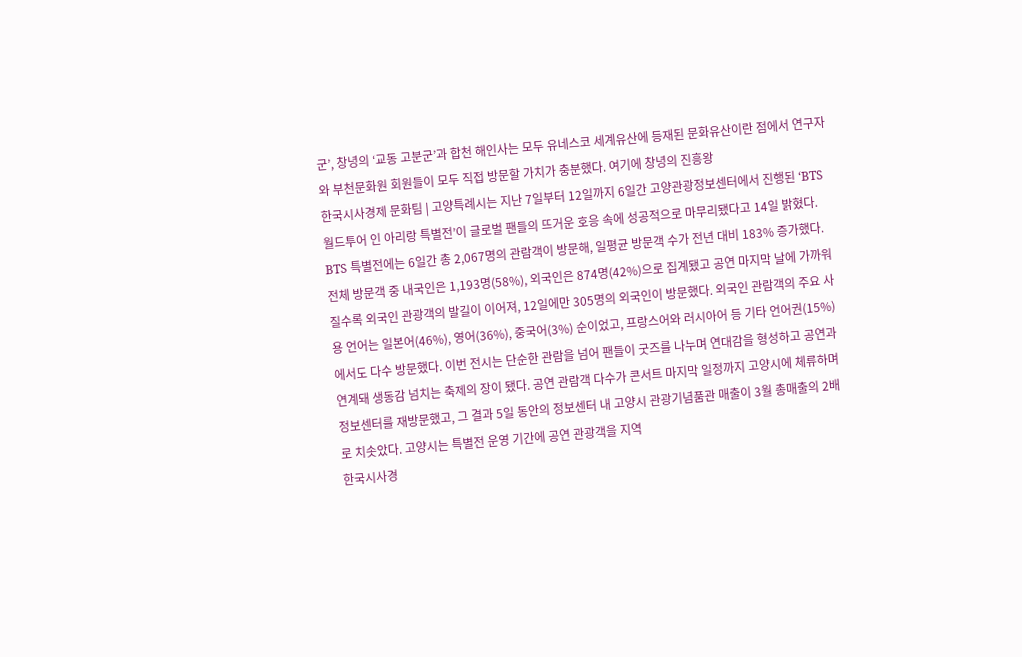군’, 창녕의 ‘교동 고분군’과 합천 해인사는 모두 유네스코 세계유산에 등재된 문화유산이란 점에서 연구자와 부천문화원 회원들이 모두 직접 방문할 가치가 충분했다. 여기에 창녕의 진흥왕
한국시사경제 문화팀 | 고양특례시는 지난 7일부터 12일까지 6일간 고양관광정보센터에서 진행된 ‘BTS 월드투어 인 아리랑 특별전’이 글로벌 팬들의 뜨거운 호응 속에 성공적으로 마무리됐다고 14일 밝혔다. BTS 특별전에는 6일간 총 2,067명의 관람객이 방문해, 일평균 방문객 수가 전년 대비 183% 증가했다. 전체 방문객 중 내국인은 1,193명(58%), 외국인은 874명(42%)으로 집계됐고 공연 마지막 날에 가까워질수록 외국인 관광객의 발길이 이어져, 12일에만 305명의 외국인이 방문했다. 외국인 관람객의 주요 사용 언어는 일본어(46%), 영어(36%), 중국어(3%) 순이었고, 프랑스어와 러시아어 등 기타 언어권(15%) 에서도 다수 방문했다. 이번 전시는 단순한 관람을 넘어 팬들이 굿즈를 나누며 연대감을 형성하고 공연과 연계돼 생동감 넘치는 축제의 장이 됐다. 공연 관람객 다수가 콘서트 마지막 일정까지 고양시에 체류하며 정보센터를 재방문했고, 그 결과 5일 동안의 정보센터 내 고양시 관광기념품관 매출이 3월 총매출의 2배로 치솟았다. 고양시는 특별전 운영 기간에 공연 관광객을 지역
한국시사경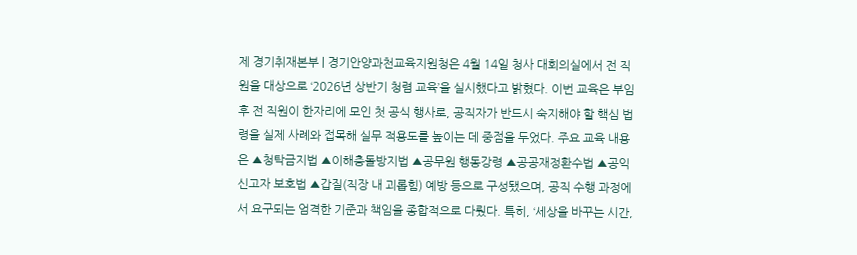제 경기취재본부 | 경기안양과천교육지원청은 4월 14일 청사 대회의실에서 전 직원을 대상으로 ‘2026년 상반기 청렴 교육’을 실시했다고 밝혔다. 이번 교육은 부임 후 전 직원이 한자리에 모인 첫 공식 행사로, 공직자가 반드시 숙지해야 할 핵심 법령을 실제 사례와 접목해 실무 적용도를 높이는 데 중점을 두었다. 주요 교육 내용은 ▲청탁금지법 ▲이해충돌방지법 ▲공무원 행동강령 ▲공공재정환수법 ▲공익신고자 보호법 ▲갑질(직장 내 괴롭힘) 예방 등으로 구성됐으며, 공직 수행 과정에서 요구되는 엄격한 기준과 책임을 종합적으로 다뤘다. 특히, ‘세상을 바꾸는 시간,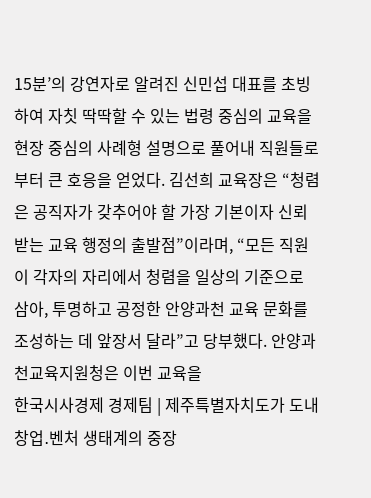15분’의 강연자로 알려진 신민섭 대표를 초빙하여 자칫 딱딱할 수 있는 법령 중심의 교육을 현장 중심의 사례형 설명으로 풀어내 직원들로부터 큰 호응을 얻었다. 김선희 교육장은 “청렴은 공직자가 갖추어야 할 가장 기본이자 신뢰받는 교육 행정의 출발점”이라며, “모든 직원이 각자의 자리에서 청렴을 일상의 기준으로 삼아, 투명하고 공정한 안양과천 교육 문화를 조성하는 데 앞장서 달라”고 당부했다. 안양과천교육지원청은 이번 교육을
한국시사경제 경제팀 | 제주특별자치도가 도내 창업․벤처 생태계의 중장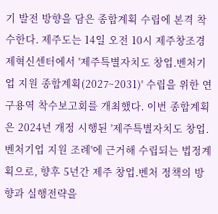기 발전 방향을 담은 종합계획 수립에 본격 착수한다. 제주도는 14일 오전 10시 제주창조경제혁신센터에서 '제주특별자치도 창업․벤처기업 지원 종합계획(2027~2031)' 수립을 위한 연구용역 착수보고회를 개최했다. 이번 종합계획은 2024년 개정 시행된 '제주특별자치도 창업․벤처기업 지원 조례'에 근거해 수립되는 법정계획으로, 향후 5년간 제주 창업․벤처 정책의 방향과 실행전략을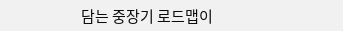담는 중장기 로드맵이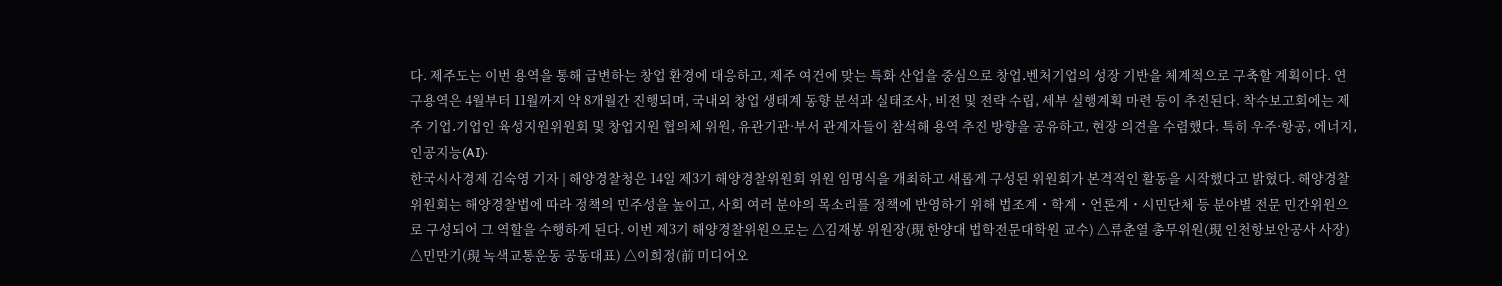다. 제주도는 이번 용역을 통해 급변하는 창업 환경에 대응하고, 제주 여건에 맞는 특화 산업을 중심으로 창업․벤처기업의 성장 기반을 체계적으로 구축할 계획이다. 연구용역은 4월부터 11월까지 약 8개월간 진행되며, 국내외 창업 생태계 동향 분석과 실태조사, 비전 및 전략 수립, 세부 실행계획 마련 등이 추진된다. 착수보고회에는 제주 기업․기업인 육성지원위원회 및 창업지원 협의체 위원, 유관기관·부서 관계자들이 참석해 용역 추진 방향을 공유하고, 현장 의견을 수렴했다. 특히 우주·항공, 에너지, 인공지능(AI)·
한국시사경제 김숙영 기자 | 해양경찰청은 14일 제3기 해양경찰위원회 위원 임명식을 개최하고 새롭게 구성된 위원회가 본격적인 활동을 시작했다고 밝혔다. 해양경찰위원회는 해양경찰법에 따라 정책의 민주성을 높이고, 사회 여러 분야의 목소리를 정책에 반영하기 위해 법조계・학계・언론계・시민단체 등 분야별 전문 민간위원으로 구성되어 그 역할을 수행하게 된다. 이번 제3기 해양경찰위원으로는 △김재봉 위원장(現 한양대 법학전문대학원 교수) △류춘열 총무위원(現 인천항보안공사 사장) △민만기(現 녹색교통운동 공동대표) △이희정(前 미디어오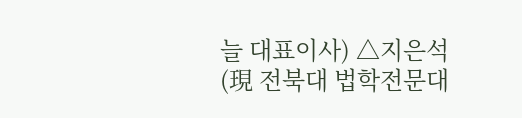늘 대표이사) △지은석(現 전북대 법학전문대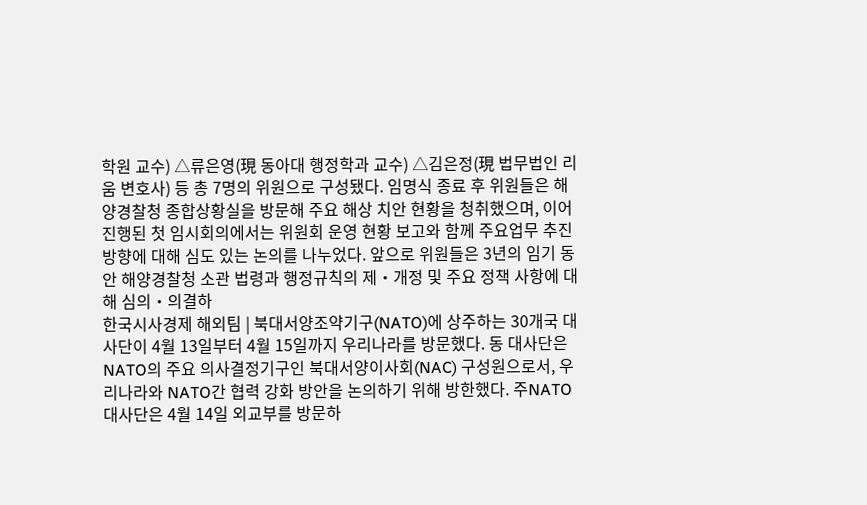학원 교수) △류은영(現 동아대 행정학과 교수) △김은정(現 법무법인 리움 변호사) 등 총 7명의 위원으로 구성됐다. 임명식 종료 후 위원들은 해양경찰청 종합상황실을 방문해 주요 해상 치안 현황을 청취했으며, 이어 진행된 첫 임시회의에서는 위원회 운영 현황 보고와 함께 주요업무 추진 방향에 대해 심도 있는 논의를 나누었다. 앞으로 위원들은 3년의 임기 동안 해양경찰청 소관 법령과 행정규칙의 제・개정 및 주요 정책 사항에 대해 심의・의결하
한국시사경제 해외팀 | 북대서양조약기구(NATO)에 상주하는 30개국 대사단이 4월 13일부터 4월 15일까지 우리나라를 방문했다. 동 대사단은 NATO의 주요 의사결정기구인 북대서양이사회(NAC) 구성원으로서, 우리나라와 NATO간 협력 강화 방안을 논의하기 위해 방한했다. 주NATO 대사단은 4월 14일 외교부를 방문하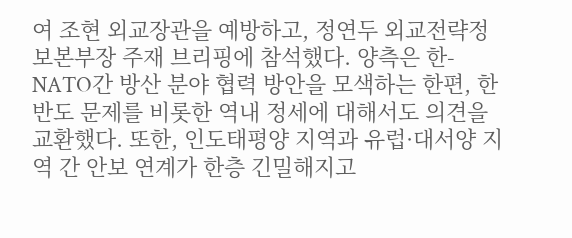여 조현 외교장관을 예방하고, 정연두 외교전략정보본부장 주재 브리핑에 참석했다. 양측은 한-NATO간 방산 분야 협력 방안을 모색하는 한편, 한반도 문제를 비롯한 역내 정세에 대해서도 의견을 교환했다. 또한, 인도태평양 지역과 유럽·대서양 지역 간 안보 연계가 한층 긴밀해지고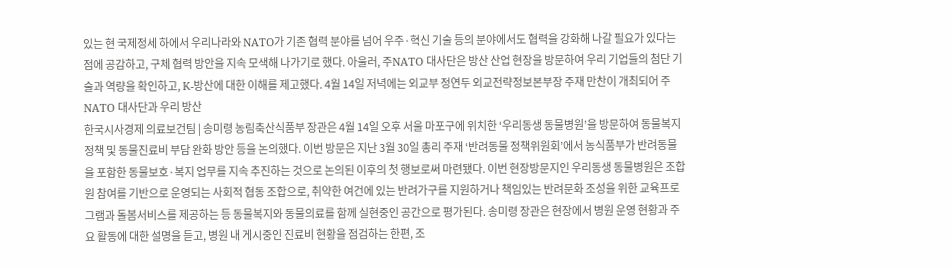있는 현 국제정세 하에서 우리나라와 NATO가 기존 협력 분야를 넘어 우주·혁신 기술 등의 분야에서도 협력을 강화해 나갈 필요가 있다는 점에 공감하고, 구체 협력 방안을 지속 모색해 나가기로 했다. 아울러, 주NATO 대사단은 방산 산업 현장을 방문하여 우리 기업들의 첨단 기술과 역량을 확인하고, K-방산에 대한 이해를 제고했다. 4월 14일 저녁에는 외교부 정연두 외교전략정보본부장 주재 만찬이 개최되어 주NATO 대사단과 우리 방산
한국시사경제 의료보건팀 | 송미령 농림축산식품부 장관은 4월 14일 오후 서울 마포구에 위치한 ‘우리동생 동물병원’을 방문하여 동물복지 정책 및 동물진료비 부담 완화 방안 등을 논의했다. 이번 방문은 지난 3월 30일 총리 주재 ‘반려동물 정책위원회’에서 농식품부가 반려동물을 포함한 동물보호·복지 업무를 지속 추진하는 것으로 논의된 이후의 첫 행보로써 마련됐다. 이번 현장방문지인 우리동생 동물병원은 조합원 참여를 기반으로 운영되는 사회적 협동 조합으로, 취약한 여건에 있는 반려가구를 지원하거나 책임있는 반려문화 조성을 위한 교육프로그램과 돌봄서비스를 제공하는 등 동물복지와 동물의료를 함께 실현중인 공간으로 평가된다. 송미령 장관은 현장에서 병원 운영 현황과 주요 활동에 대한 설명을 듣고, 병원 내 게시중인 진료비 현황을 점검하는 한편, 조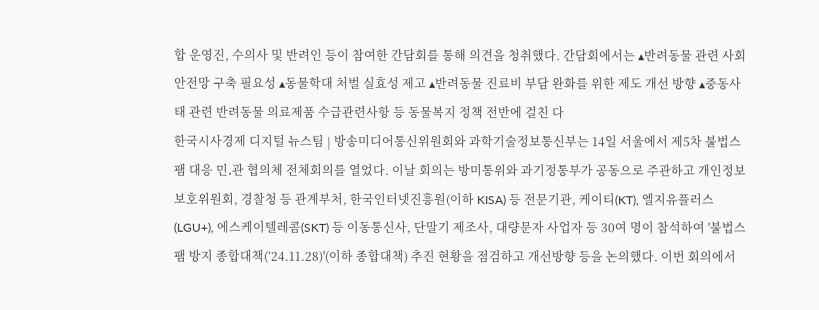합 운영진, 수의사 및 반려인 등이 참여한 간담회를 통해 의견을 청취했다. 간담회에서는 ▴반려동물 관련 사회 안전망 구축 필요성 ▴동물학대 처벌 실효성 제고 ▴반려동물 진료비 부담 완화를 위한 제도 개선 방향 ▴중동사태 관련 반려동물 의료제품 수급관련사항 등 동물복지 정책 전반에 걸친 다
한국시사경제 디지털 뉴스팀 | 방송미디어통신위원회와 과학기술정보통신부는 14일 서울에서 제5차 불법스팸 대응 민․관 협의체 전체회의를 열었다. 이날 회의는 방미통위와 과기정통부가 공동으로 주관하고 개인정보보호위원회, 경찰청 등 관계부처, 한국인터넷진흥원(이하 KISA) 등 전문기관, 케이티(KT), 엘지유플러스(LGU+), 에스케이텔레콤(SKT) 등 이동통신사, 단말기 제조사, 대량문자 사업자 등 30여 명이 참석하여 '불법스팸 방지 종합대책(’24.11.28)'(이하 종합대책) 추진 현황을 점검하고 개선방향 등을 논의했다. 이번 회의에서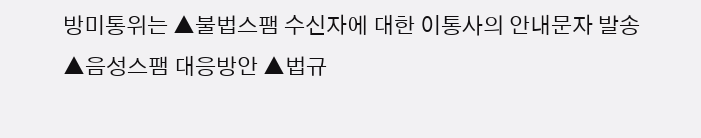방미통위는 ▲불법스팸 수신자에 대한 이통사의 안내문자 발송 ▲음성스팸 대응방안 ▲법규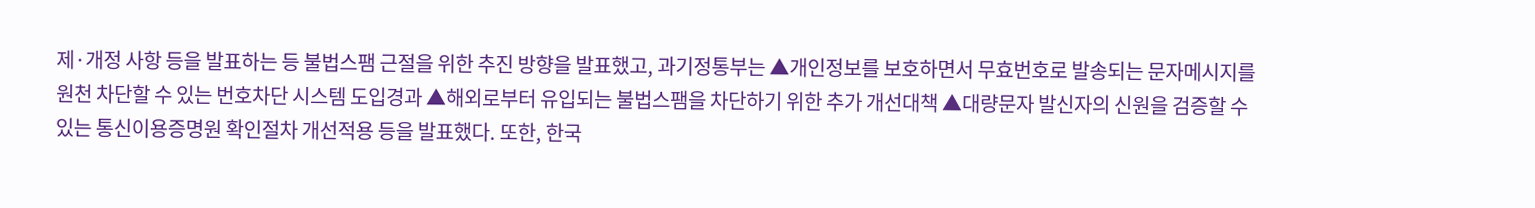제·개정 사항 등을 발표하는 등 불법스팸 근절을 위한 추진 방향을 발표했고, 과기정통부는 ▲개인정보를 보호하면서 무효번호로 발송되는 문자메시지를 원천 차단할 수 있는 번호차단 시스템 도입경과 ▲해외로부터 유입되는 불법스팸을 차단하기 위한 추가 개선대책 ▲대량문자 발신자의 신원을 검증할 수 있는 통신이용증명원 확인절차 개선적용 등을 발표했다. 또한, 한국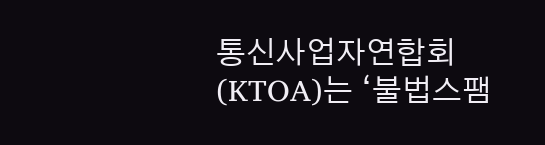통신사업자연합회(KTOA)는 ‘불법스팸